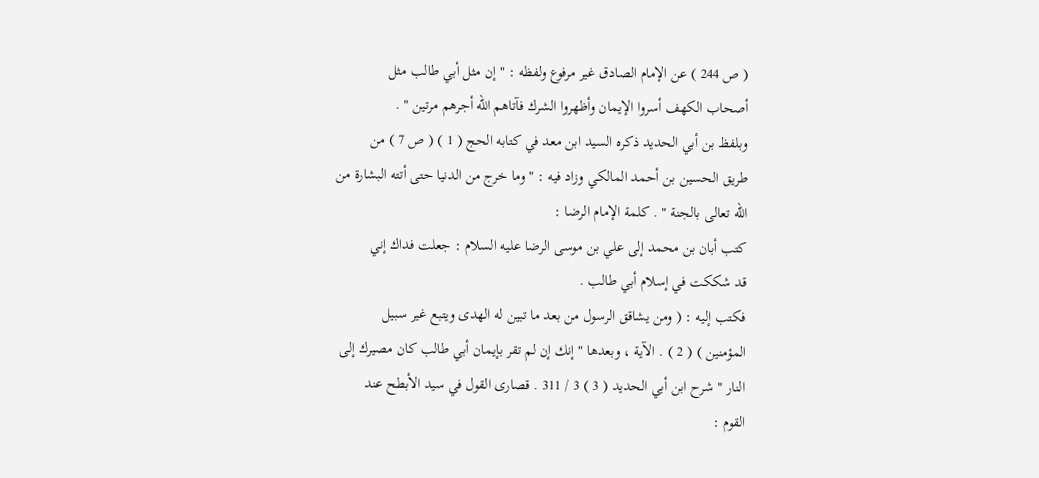( ص 244 ) عن الإمام الصادق غير مرفوع ولفظه : " إن مثل أبي طالب مثل
أصحاب الكهف أسروا الإيمان وأظهروا الشرك فآتاهم الله أجرهم مرتين " .
وبلفظ بن أبي الحديد ذكره السيد ابن معد في كتابه الحج ( 1 ) ( ص 7 ) من
طريق الحسين بن أحمد المالكي وزاد فيه : " وما خرج من الدنيا حتى أتته البشارة من
الله تعالى بالجنة " . كلمة الإمام الرضا :
كتب أبان بن محمد إلى علي بن موسى الرضا عليه السلام : جعلت فداك إني
قد شككت في إسلام أبي طالب .
فكتب إليه : ( ومن يشاقق الرسول من بعد ما تبين له الهدى ويتبع غير سبيل
المؤمنين ) ( 2 ) . الآية ، وبعدها " إنك إن لم تقر بإيمان أبي طالب كان مصيرك إلى
النار " شرح ابن أبي الحديد ( 3 ) 3 / 311 . قصارى القول في سيد الأبطح عند
القوم :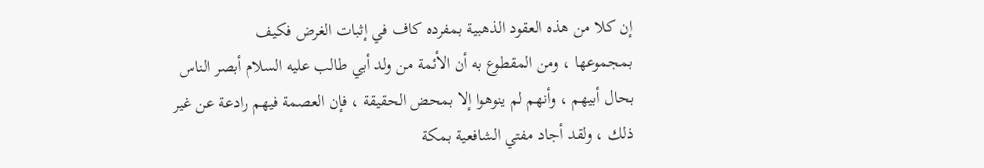إن كلا من هذه العقود الذهبية بمفرده كاف في إثبات الغرض فكيف
بمجموعها ، ومن المقطوع به أن الأئمة من ولد أبي طالب عليه السلام أبصر الناس
بحال أبيهم ، وأنهم لم ينوهوا إلا بمحض الحقيقة ، فإن العصمة فيهم رادعة عن غير
ذلك ، ولقد أجاد مفتي الشافعية بمكة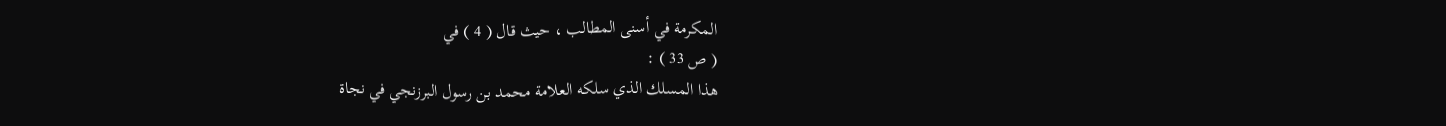المكرمة في أسنى المطالب ، حيث قال ( 4 ) في
( ص 33 ) :
هذا المسلك الذي سلكه العلامة محمد بن رسول البرزنجي في نجاة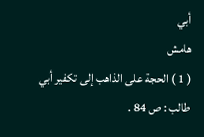أبي
هامش
( 1 ) الحجة على الذاهب إلى تكفير أبي طالب : ص 84 .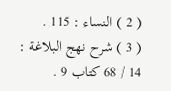( 2 ) النساء : 115 .
( 3 ) شرح نهج البلاغة : 14 / 68 كتاب 9 .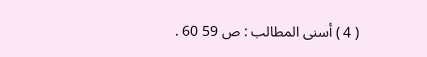( 4 ) أسنى المطالب : ص 59 60 .